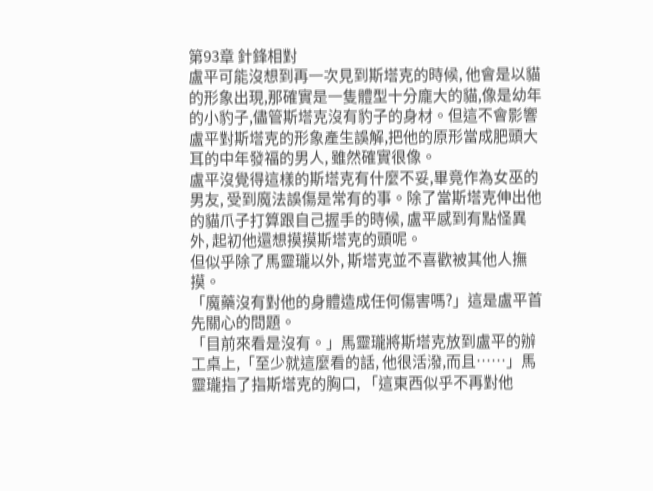第93章 針鋒相對
盧平可能沒想到再一次見到斯塔克的時候, 他會是以貓的形象出現,那確實是一隻體型十分龐大的貓,像是幼年的小豹子,儘管斯塔克沒有豹子的身材。但這不會影響盧平對斯塔克的形象產生誤解,把他的原形當成肥頭大耳的中年發福的男人, 雖然確實很像。
盧平沒覺得這樣的斯塔克有什麼不妥,畢竟作為女巫的男友, 受到魔法誤傷是常有的事。除了當斯塔克伸出他的貓爪子打算跟自己握手的時候, 盧平感到有點怪異外, 起初他還想摸摸斯塔克的頭呢。
但似乎除了馬靈瓏以外, 斯塔克並不喜歡被其他人撫摸。
「魔藥沒有對他的身體造成任何傷害嗎?」這是盧平首先關心的問題。
「目前來看是沒有。」馬靈瓏將斯塔克放到盧平的辦工桌上,「至少就這麼看的話, 他很活潑,而且……」馬靈瓏指了指斯塔克的胸口, 「這東西似乎不再對他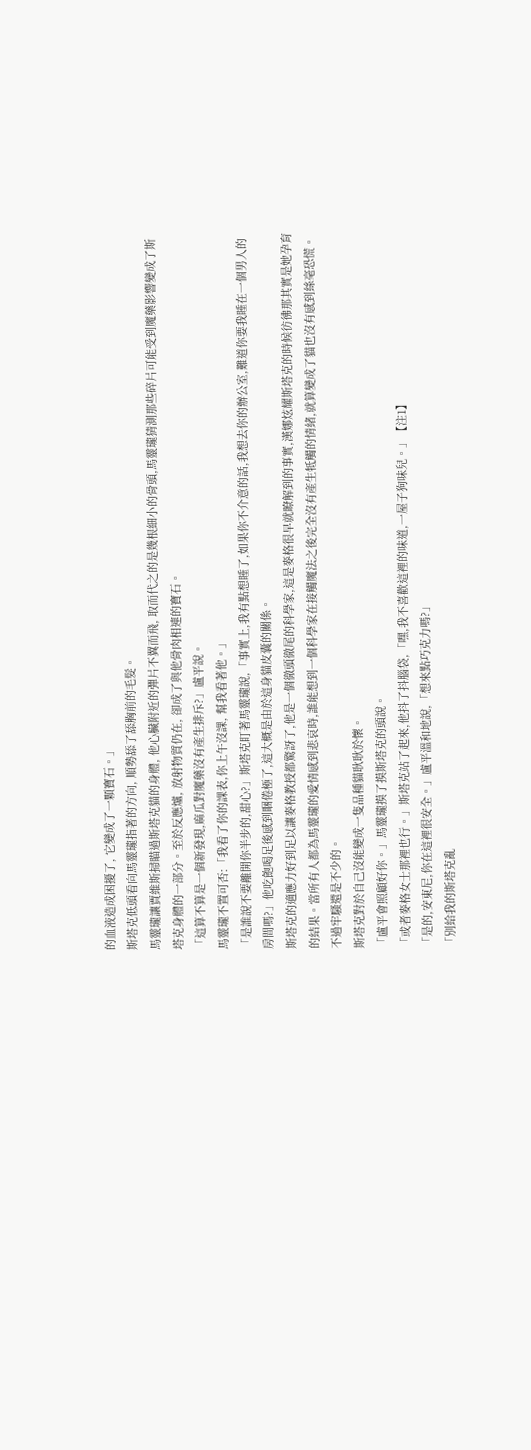的血液造成困擾了, 它變成了一顆寶石。」
斯塔克低頭看向馬靈瓏指著的方向, 順勢舔了舔胸前的毛髮。
馬靈瓏讓賈維斯掃瞄過斯塔克貓的身體, 他心臟附近的彈片不翼而飛, 取而代之的是幾根細小的骨頭,馬靈瓏猜測那些碎片可能受到魔藥影響變成了斯塔克身體的一部分。至於反應爐, 放射物質仍在, 卻成了與他骨肉相連的寶石。
「這算不算是一個新發現,麻瓜對魔藥沒有產生排斥?」盧平說。
馬靈瓏不置可否:「我看了你的課表,你上午沒課, 幫我看著他。」
「是誰說不要離開你半步的,甜心?」斯塔克盯著馬靈瓏說,「事實上,我有點想睡了,如果你不介意的話,我想去你的辦公室,難道你要我睡在一個男人的房間嗎?」他吃飽喝足後感到睏倦極了,這大概是由於這身貓皮囊的關係。
斯塔克的適應力好到足以讓麥格教授都驚訝了,他是一個徹頭徹尾的科學家,這是麥格很早就瞭解到的事實,漢娜炫耀斯塔克的時候彷彿那其實是她孕育的結果。當所有人都為馬靈瓏的愛情感到悲哀時,誰能想到一個科學家在接觸魔法之後完全沒有產生牴觸的情緒,就算變成了貓也沒有感到絲毫恐慌。
不過牢騷還是不少的。
斯塔克對於自己沒能變成一隻品種貓耿耿於懷。
「盧平會照顧好你。」馬靈瓏摸了摸斯塔克的頭說。
「或者麥格女士那裡也行。」斯塔克站了起來,他抖了抖腦袋,「嘿,我不喜歡這裡的味道,一屋子狗味兒。」【注1】
「是的,安東尼,你在這裡很安全。」盧平溫和地說,「想來點巧克力嗎?」
「別給我的斯塔克亂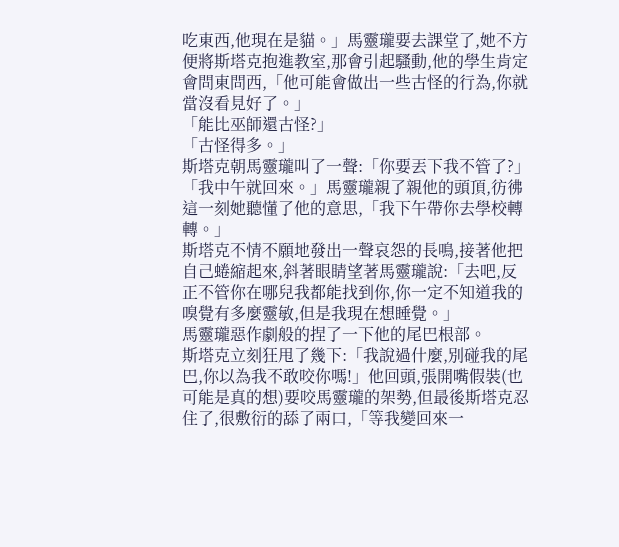吃東西,他現在是貓。」馬靈瓏要去課堂了,她不方便將斯塔克抱進教室,那會引起騷動,他的學生肯定會問東問西,「他可能會做出一些古怪的行為,你就當沒看見好了。」
「能比巫師還古怪?」
「古怪得多。」
斯塔克朝馬靈瓏叫了一聲:「你要丟下我不管了?」
「我中午就回來。」馬靈瓏親了親他的頭頂,彷彿這一刻她聽懂了他的意思,「我下午帶你去學校轉轉。」
斯塔克不情不願地發出一聲哀怨的長鳴,接著他把自己蜷縮起來,斜著眼睛望著馬靈瓏說:「去吧,反正不管你在哪兒我都能找到你,你一定不知道我的嗅覺有多麼靈敏,但是我現在想睡覺。」
馬靈瓏惡作劇般的捏了一下他的尾巴根部。
斯塔克立刻狂甩了幾下:「我說過什麼,別碰我的尾巴,你以為我不敢咬你嗎!」他回頭,張開嘴假裝(也可能是真的想)要咬馬靈瓏的架勢,但最後斯塔克忍住了,很敷衍的舔了兩口,「等我變回來一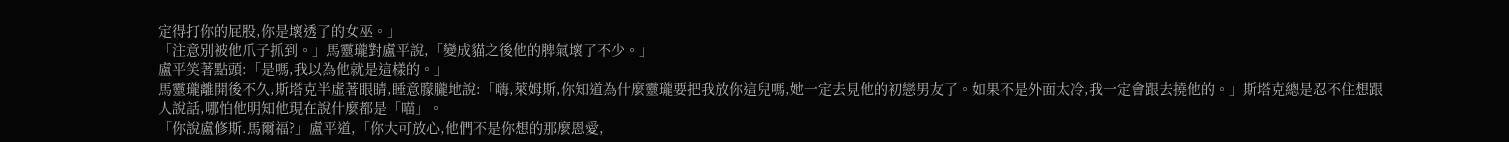定得打你的屁股,你是壞透了的女巫。」
「注意別被他爪子抓到。」馬靈瓏對盧平說,「變成貓之後他的脾氣壞了不少。」
盧平笑著點頭:「是嗎,我以為他就是這樣的。」
馬靈瓏離開後不久,斯塔克半虛著眼睛,睡意朦朧地說:「嗨,萊姆斯,你知道為什麼靈瓏要把我放你這兒嗎,她一定去見他的初戀男友了。如果不是外面太冷,我一定會跟去撓他的。」斯塔克總是忍不住想跟人說話,哪怕他明知他現在說什麼都是「喵」。
「你說盧修斯.馬爾福?」盧平道,「你大可放心,他們不是你想的那麼恩愛,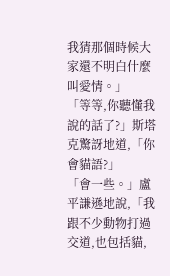我猜那個時候大家還不明白什麼叫愛情。」
「等等,你聽懂我說的話了?」斯塔克驚訝地道,「你會貓語?」
「會一些。」盧平謙遜地說,「我跟不少動物打過交道,也包括貓,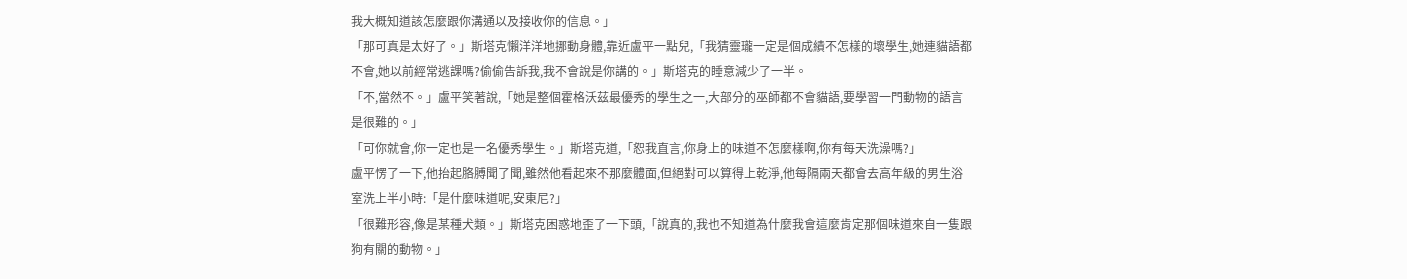我大概知道該怎麼跟你溝通以及接收你的信息。」
「那可真是太好了。」斯塔克懶洋洋地挪動身體,靠近盧平一點兒,「我猜靈瓏一定是個成績不怎樣的壞學生,她連貓語都不會,她以前經常逃課嗎?偷偷告訴我,我不會說是你講的。」斯塔克的睡意減少了一半。
「不,當然不。」盧平笑著說,「她是整個霍格沃茲最優秀的學生之一,大部分的巫師都不會貓語,要學習一門動物的語言是很難的。」
「可你就會,你一定也是一名優秀學生。」斯塔克道,「恕我直言,你身上的味道不怎麼樣啊,你有每天洗澡嗎?」
盧平愣了一下,他抬起胳膊聞了聞,雖然他看起來不那麼體面,但絕對可以算得上乾淨,他每隔兩天都會去高年級的男生浴室洗上半小時:「是什麼味道呢,安東尼?」
「很難形容,像是某種犬類。」斯塔克困惑地歪了一下頭,「說真的,我也不知道為什麼我會這麼肯定那個味道來自一隻跟狗有關的動物。」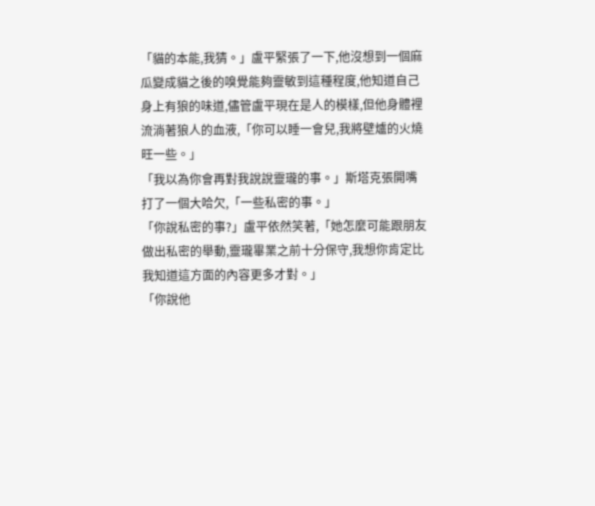「貓的本能,我猜。」盧平緊張了一下,他沒想到一個麻瓜變成貓之後的嗅覺能夠靈敏到這種程度,他知道自己身上有狼的味道,儘管盧平現在是人的模樣,但他身體裡流淌著狼人的血液,「你可以睡一會兒,我將壁爐的火燒旺一些。」
「我以為你會再對我說說靈瓏的事。」斯塔克張開嘴打了一個大哈欠,「一些私密的事。」
「你說私密的事?」盧平依然笑著,「她怎麼可能跟朋友做出私密的舉動,靈瓏畢業之前十分保守,我想你肯定比我知道這方面的內容更多才對。」
「你說他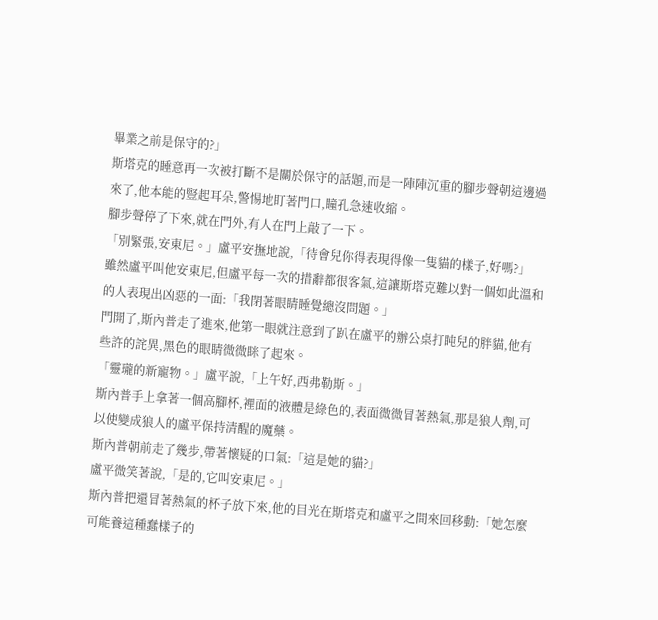畢業之前是保守的?」
斯塔克的睡意再一次被打斷不是關於保守的話題,而是一陣陣沉重的腳步聲朝這邊過來了,他本能的豎起耳朵,警惕地盯著門口,瞳孔急速收縮。
腳步聲停了下來,就在門外,有人在門上敲了一下。
「別緊張,安東尼。」盧平安撫地說,「待會兒你得表現得像一隻貓的樣子,好嗎?」
雖然盧平叫他安東尼,但盧平每一次的措辭都很客氣,這讓斯塔克難以對一個如此溫和的人表現出凶惡的一面:「我閉著眼睛睡覺總沒問題。」
門開了,斯內普走了進來,他第一眼就注意到了趴在盧平的辦公桌打盹兒的胖貓,他有些許的詫異,黑色的眼睛微微眯了起來。
「靈瓏的新寵物。」盧平說,「上午好,西弗勒斯。」
斯內普手上拿著一個高腳杯,裡面的液體是綠色的,表面微微冒著熱氣,那是狼人劑,可以使變成狼人的盧平保持清醒的魔藥。
斯內普朝前走了幾步,帶著懷疑的口氣:「這是她的貓?」
盧平微笑著說,「是的,它叫安東尼。」
斯內普把還冒著熱氣的杯子放下來,他的目光在斯塔克和盧平之間來回移動:「她怎麼可能養這種蠢樣子的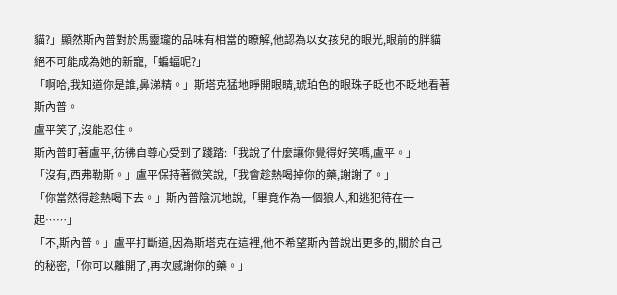貓?」顯然斯內普對於馬靈瓏的品味有相當的瞭解,他認為以女孩兒的眼光,眼前的胖貓絕不可能成為她的新寵,「蝙蝠呢?」
「啊哈,我知道你是誰,鼻涕精。」斯塔克猛地睜開眼睛,琥珀色的眼珠子眨也不眨地看著斯內普。
盧平笑了,沒能忍住。
斯內普盯著盧平,彷彿自尊心受到了踐踏:「我說了什麼讓你覺得好笑嗎,盧平。」
「沒有,西弗勒斯。」盧平保持著微笑說,「我會趁熱喝掉你的藥,謝謝了。」
「你當然得趁熱喝下去。」斯內普陰沉地說,「畢竟作為一個狼人,和逃犯待在一起……」
「不,斯內普。」盧平打斷道,因為斯塔克在這裡,他不希望斯內普說出更多的,關於自己的秘密,「你可以離開了,再次感謝你的藥。」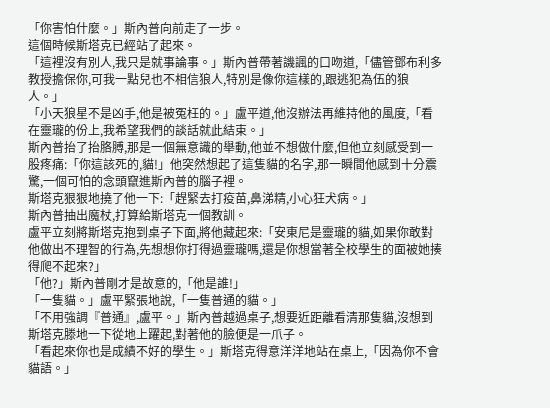「你害怕什麼。」斯內普向前走了一步。
這個時候斯塔克已經站了起來。
「這裡沒有別人,我只是就事論事。」斯內普帶著譏諷的口吻道,「儘管鄧布利多教授擔保你,可我一點兒也不相信狼人,特別是像你這樣的,跟逃犯為伍的狼人。」
「小天狼星不是凶手,他是被冤枉的。」盧平道,他沒辦法再維持他的風度,「看在靈瓏的份上,我希望我們的談話就此結束。」
斯內普抬了抬胳膊,那是一個無意識的舉動,他並不想做什麼,但他立刻感受到一股疼痛:「你這該死的,貓!」他突然想起了這隻貓的名字,那一瞬間他感到十分震驚,一個可怕的念頭竄進斯內普的腦子裡。
斯塔克狠狠地撓了他一下:「趕緊去打疫苗,鼻涕精,小心狂犬病。」
斯內普抽出魔杖,打算給斯塔克一個教訓。
盧平立刻將斯塔克抱到桌子下面,將他藏起來:「安東尼是靈瓏的貓,如果你敢對他做出不理智的行為,先想想你打得過靈瓏嗎,還是你想當著全校學生的面被她揍得爬不起來?」
「他?」斯內普剛才是故意的,「他是誰!」
「一隻貓。」盧平緊張地說,「一隻普通的貓。」
「不用強調『普通』,盧平。」斯內普越過桌子,想要近距離看清那隻貓,沒想到斯塔克滕地一下從地上躍起,對著他的臉便是一爪子。
「看起來你也是成績不好的學生。」斯塔克得意洋洋地站在桌上,「因為你不會貓語。」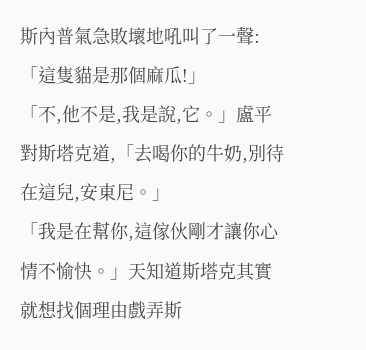斯內普氣急敗壞地吼叫了一聲:「這隻貓是那個麻瓜!」
「不,他不是,我是說,它。」盧平對斯塔克道,「去喝你的牛奶,別待在這兒,安東尼。」
「我是在幫你,這傢伙剛才讓你心情不愉快。」天知道斯塔克其實就想找個理由戲弄斯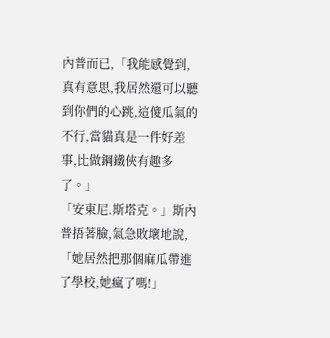內普而已,「我能感覺到,真有意思,我居然還可以聽到你們的心跳,這傻瓜氣的不行,當貓真是一件好差事,比做鋼鐵俠有趣多了。」
「安東尼.斯塔克。」斯內普捂著臉,氣急敗壞地說,「她居然把那個麻瓜帶進了學校,她瘋了嗎!」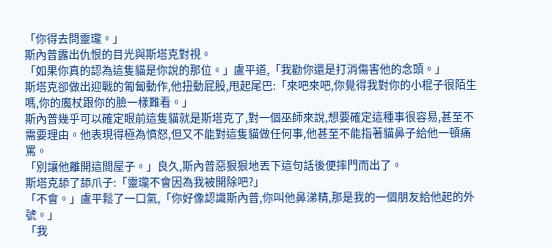「你得去問靈瓏。」
斯內普露出仇恨的目光與斯塔克對視。
「如果你真的認為這隻貓是你說的那位。」盧平道,「我勸你還是打消傷害他的念頭。」
斯塔克卻做出迎戰的匍匐動作,他扭動屁股,甩起尾巴:「來吧來吧,你覺得我對你的小棍子很陌生嗎,你的魔杖跟你的臉一樣難看。」
斯內普幾乎可以確定眼前這隻貓就是斯塔克了,對一個巫師來說,想要確定這種事很容易,甚至不需要理由。他表現得極為憤怒,但又不能對這隻貓做任何事,他甚至不能指著貓鼻子給他一頓痛罵。
「別讓他離開這間屋子。」良久,斯內普惡狠狠地丟下這句話後便摔門而出了。
斯塔克舔了舔爪子:「靈瓏不會因為我被開除吧?」
「不會。」盧平鬆了一口氣,「你好像認識斯內普,你叫他鼻涕精,那是我的一個朋友給他起的外號。」
「我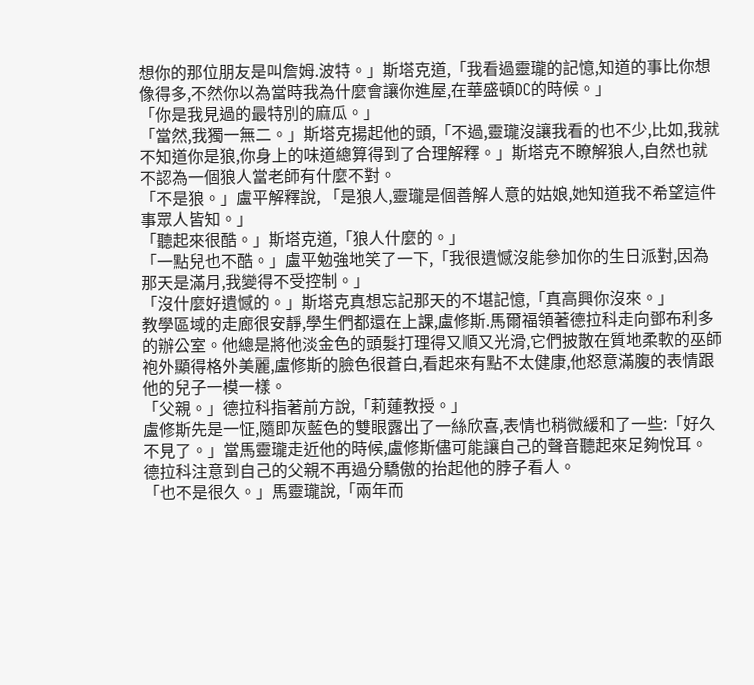想你的那位朋友是叫詹姆.波特。」斯塔克道,「我看過靈瓏的記憶,知道的事比你想像得多,不然你以為當時我為什麼會讓你進屋,在華盛頓DC的時候。」
「你是我見過的最特別的麻瓜。」
「當然,我獨一無二。」斯塔克揚起他的頭,「不過,靈瓏沒讓我看的也不少,比如,我就不知道你是狼,你身上的味道總算得到了合理解釋。」斯塔克不瞭解狼人,自然也就不認為一個狼人當老師有什麼不對。
「不是狼。」盧平解釋說, 「是狼人,靈瓏是個善解人意的姑娘,她知道我不希望這件事眾人皆知。」
「聽起來很酷。」斯塔克道,「狼人什麼的。」
「一點兒也不酷。」盧平勉強地笑了一下,「我很遺憾沒能參加你的生日派對,因為那天是滿月,我變得不受控制。」
「沒什麼好遺憾的。」斯塔克真想忘記那天的不堪記憶,「真高興你沒來。」
教學區域的走廊很安靜,學生們都還在上課,盧修斯.馬爾福領著德拉科走向鄧布利多的辦公室。他總是將他淡金色的頭髮打理得又順又光滑,它們披散在質地柔軟的巫師袍外顯得格外美麗,盧修斯的臉色很蒼白,看起來有點不太健康,他怒意滿腹的表情跟他的兒子一模一樣。
「父親。」德拉科指著前方說,「莉蓮教授。」
盧修斯先是一怔,隨即灰藍色的雙眼露出了一絲欣喜,表情也稍微緩和了一些:「好久不見了。」當馬靈瓏走近他的時候,盧修斯儘可能讓自己的聲音聽起來足夠悅耳。
德拉科注意到自己的父親不再過分驕傲的抬起他的脖子看人。
「也不是很久。」馬靈瓏說,「兩年而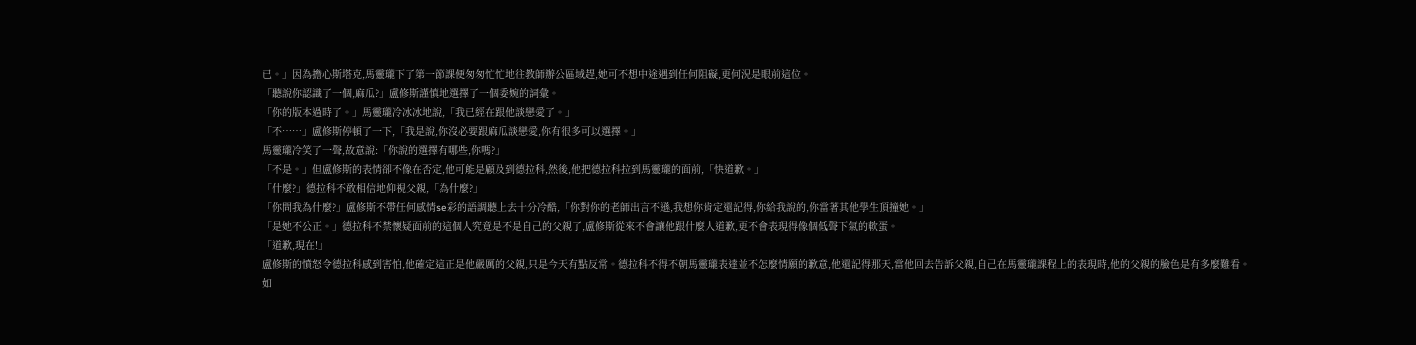已。」因為擔心斯塔克,馬靈瓏下了第一節課便匆匆忙忙地往教師辦公區域趕,她可不想中途遇到任何阻礙,更何況是眼前這位。
「聽說你認識了一個,麻瓜?」盧修斯謹慎地選擇了一個委婉的詞彙。
「你的版本過時了。」馬靈瓏冷冰冰地說,「我已經在跟他談戀愛了。」
「不……」盧修斯停頓了一下,「我是說,你沒必要跟麻瓜談戀愛,你有很多可以選擇。」
馬靈瓏冷笑了一聲,故意說:「你說的選擇有哪些,你嗎?」
「不是。」但盧修斯的表情卻不像在否定,他可能是顧及到德拉科,然後,他把德拉科拉到馬靈瓏的面前,「快道歉。」
「什麼?」德拉科不敢相信地仰視父親,「為什麼?」
「你問我為什麼?」盧修斯不帶任何感情se彩的語調聽上去十分冷酷,「你對你的老師出言不遜,我想你肯定還記得,你給我說的,你當著其他學生頂撞她。」
「是她不公正。」德拉科不禁懷疑面前的這個人究竟是不是自己的父親了,盧修斯從來不會讓他跟什麼人道歉,更不會表現得像個低聲下氣的軟蛋。
「道歉,現在!」
盧修斯的憤怒令德拉科感到害怕,他確定這正是他嚴厲的父親,只是今天有點反常。德拉科不得不朝馬靈瓏表達並不怎麼情願的歉意,他還記得那天,當他回去告訴父親,自己在馬靈瓏課程上的表現時,他的父親的臉色是有多麼難看。
如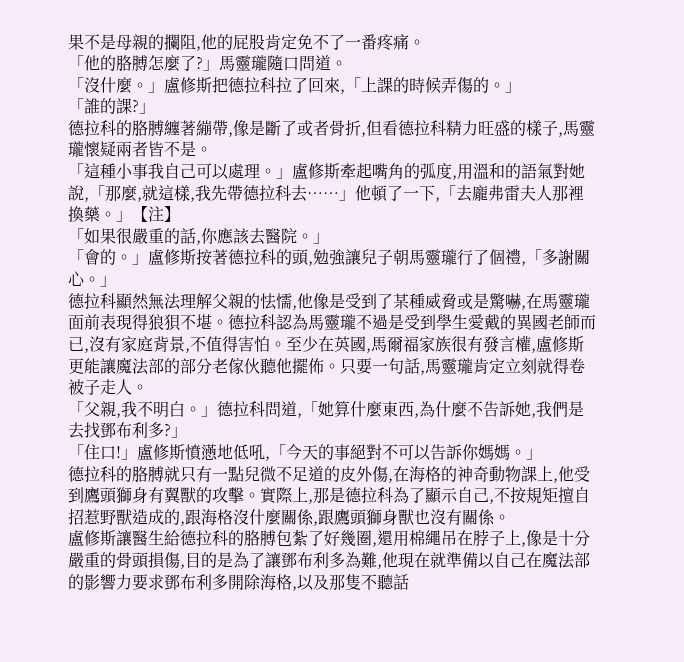果不是母親的攔阻,他的屁股肯定免不了一番疼痛。
「他的胳膊怎麼了?」馬靈瓏隨口問道。
「沒什麼。」盧修斯把德拉科拉了回來,「上課的時候弄傷的。」
「誰的課?」
德拉科的胳膊纏著繃帶,像是斷了或者骨折,但看德拉科精力旺盛的樣子,馬靈瓏懷疑兩者皆不是。
「這種小事我自己可以處理。」盧修斯牽起嘴角的弧度,用溫和的語氣對她說,「那麼,就這樣,我先帶德拉科去……」他頓了一下,「去龐弗雷夫人那裡換藥。」【注】
「如果很嚴重的話,你應該去醫院。」
「會的。」盧修斯按著德拉科的頭,勉強讓兒子朝馬靈瓏行了個禮,「多謝關心。」
德拉科顯然無法理解父親的怯懦,他像是受到了某種威脅或是驚嚇,在馬靈瓏面前表現得狼狽不堪。德拉科認為馬靈瓏不過是受到學生愛戴的異國老師而已,沒有家庭背景,不值得害怕。至少在英國,馬爾福家族很有發言權,盧修斯更能讓魔法部的部分老傢伙聽他擺佈。只要一句話,馬靈瓏肯定立刻就得卷被子走人。
「父親,我不明白。」德拉科問道,「她算什麼東西,為什麼不告訴她,我們是去找鄧布利多?」
「住口!」盧修斯憤懣地低吼,「今天的事絕對不可以告訴你媽媽。」
德拉科的胳膊就只有一點兒微不足道的皮外傷,在海格的神奇動物課上,他受到鷹頭獅身有翼獸的攻擊。實際上,那是德拉科為了顯示自己,不按規矩擅自招惹野獸造成的,跟海格沒什麼關係,跟鷹頭獅身獸也沒有關係。
盧修斯讓醫生給德拉科的胳膊包紮了好幾圈,還用棉繩吊在脖子上,像是十分嚴重的骨頭損傷,目的是為了讓鄧布利多為難,他現在就準備以自己在魔法部的影響力要求鄧布利多開除海格,以及那隻不聽話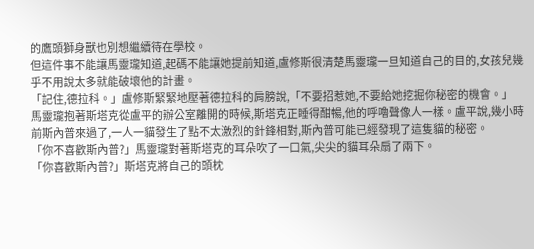的鷹頭獅身獸也別想繼續待在學校。
但這件事不能讓馬靈瓏知道,起碼不能讓她提前知道,盧修斯很清楚馬靈瓏一旦知道自己的目的,女孩兒幾乎不用說太多就能破壞他的計畫。
「記住,德拉科。」盧修斯緊緊地壓著德拉科的肩膀說,「不要招惹她,不要給她挖掘你秘密的機會。」
馬靈瓏抱著斯塔克從盧平的辦公室離開的時候,斯塔克正睡得酣暢,他的呼嚕聲像人一樣。盧平說,幾小時前斯內普來過了,一人一貓發生了點不太激烈的針鋒相對,斯內普可能已經發現了這隻貓的秘密。
「你不喜歡斯內普?」馬靈瓏對著斯塔克的耳朵吹了一口氣,尖尖的貓耳朵扇了兩下。
「你喜歡斯內普?」斯塔克將自己的頭枕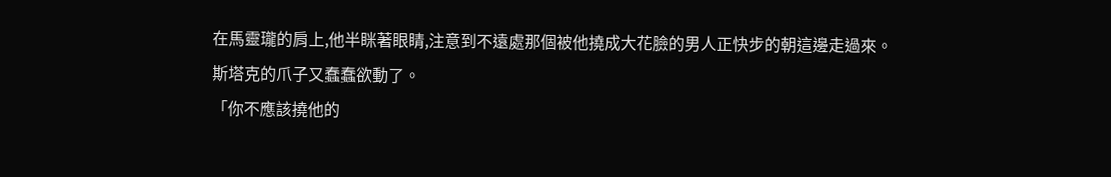在馬靈瓏的肩上,他半眯著眼睛,注意到不遠處那個被他撓成大花臉的男人正快步的朝這邊走過來。
斯塔克的爪子又蠢蠢欲動了。
「你不應該撓他的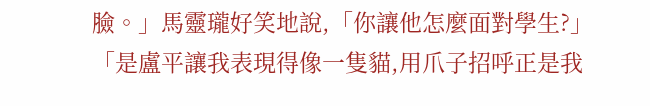臉。」馬靈瓏好笑地說,「你讓他怎麼面對學生?」
「是盧平讓我表現得像一隻貓,用爪子招呼正是我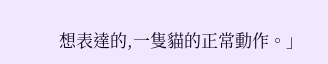想表達的,一隻貓的正常動作。」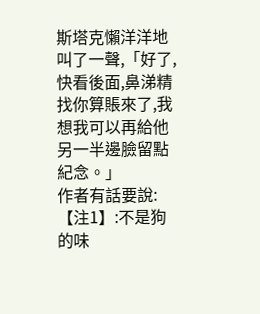斯塔克懶洋洋地叫了一聲,「好了,快看後面,鼻涕精找你算賬來了,我想我可以再給他另一半邊臉留點紀念。」
作者有話要說: 【注1】:不是狗的味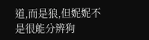道,而是狼,但妮妮不是很能分辨狗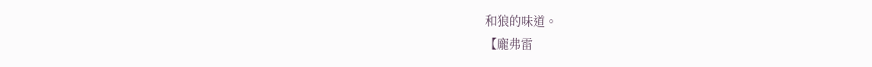和狼的味道。
【龐弗雷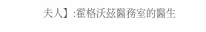夫人】:霍格沃茲醫務室的醫生